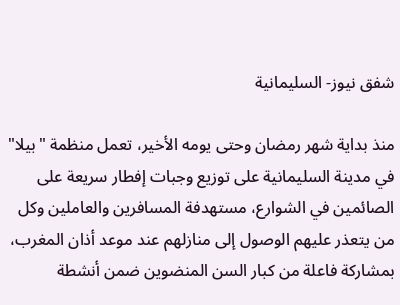شفق نيوز- السليمانية

منذ بداية شهر رمضان وحتى يومه الأخير، تعمل منظمة "بيلا" في مدينة السليمانية على توزيع وجبات إفطار سريعة على الصائمين في الشوارع، مستهدفة المسافرين والعاملين وكل من يتعذر عليهم الوصول إلى منازلهم عند موعد أذان المغرب، بمشاركة فاعلة من كبار السن المنضوين ضمن أنشطة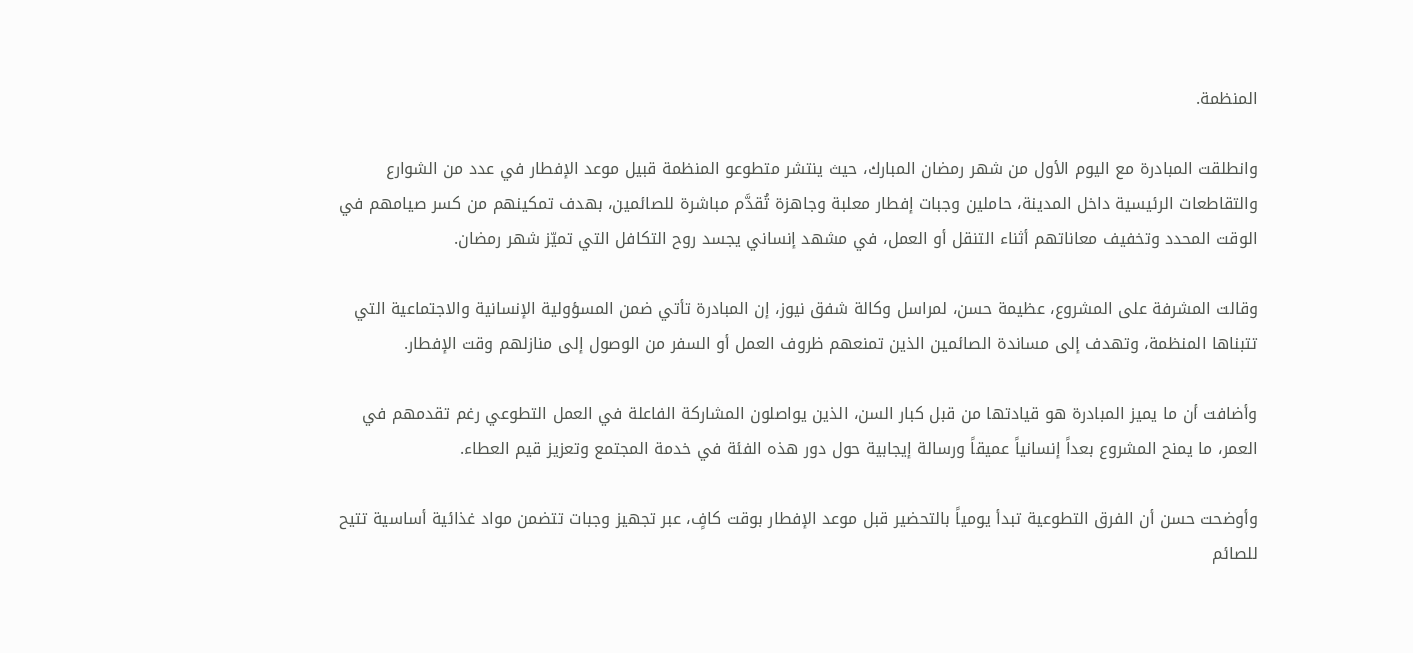المنظمة.

وانطلقت المبادرة مع اليوم الأول من شهر رمضان المبارك، حيث ينتشر متطوعو المنظمة قبيل موعد الإفطار في عدد من الشوارع والتقاطعات الرئيسية داخل المدينة، حاملين وجبات إفطار معلبة وجاهزة تُقدَّم مباشرة للصائمين، بهدف تمكينهم من كسر صيامهم في الوقت المحدد وتخفيف معاناتهم أثناء التنقل أو العمل، في مشهد إنساني يجسد روح التكافل التي تميّز شهر رمضان.

وقالت المشرفة على المشروع، عظيمة حسن، لمراسل وكالة شفق نيوز، إن المبادرة تأتي ضمن المسؤولية الإنسانية والاجتماعية التي تتبناها المنظمة، وتهدف إلى مساندة الصائمين الذين تمنعهم ظروف العمل أو السفر من الوصول إلى منازلهم وقت الإفطار.

وأضافت أن ما يميز المبادرة هو قيادتها من قبل كبار السن، الذين يواصلون المشاركة الفاعلة في العمل التطوعي رغم تقدمهم في العمر، ما يمنح المشروع بعداً إنسانياً عميقاً ورسالة إيجابية حول دور هذه الفئة في خدمة المجتمع وتعزيز قيم العطاء.

وأوضحت حسن أن الفرق التطوعية تبدأ يومياً بالتحضير قبل موعد الإفطار بوقت كافٍ، عبر تجهيز وجبات تتضمن مواد غذائية أساسية تتيح للصائم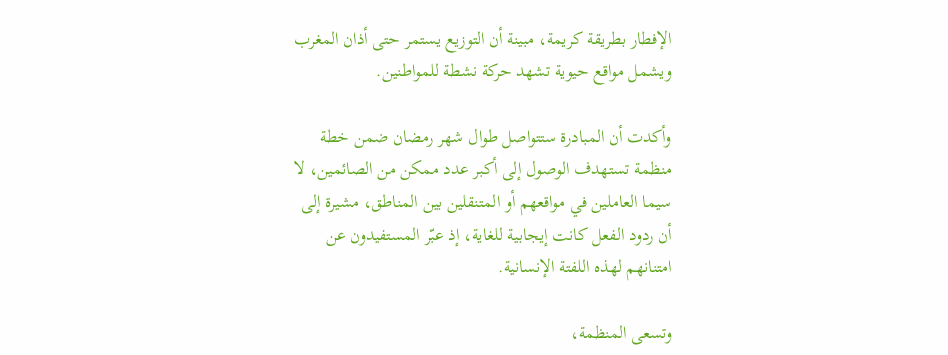الإفطار بطريقة كريمة، مبينة أن التوزيع يستمر حتى أذان المغرب ويشمل مواقع حيوية تشهد حركة نشطة للمواطنين.

وأكدت أن المبادرة ستتواصل طوال شهر رمضان ضمن خطة منظمة تستهدف الوصول إلى أكبر عدد ممكن من الصائمين، لا سيما العاملين في مواقعهم أو المتنقلين بين المناطق، مشيرة إلى أن ردود الفعل كانت إيجابية للغاية، إذ عبّر المستفيدون عن امتنانهم لهذه اللفتة الإنسانية.

وتسعى المنظمة،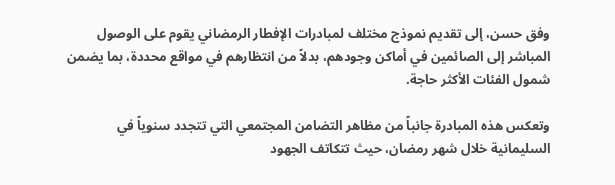وفق حسن، إلى تقديم نموذج مختلف لمبادرات الإفطار الرمضاني يقوم على الوصول المباشر إلى الصائمين في أماكن وجودهم، بدلاً من انتظارهم في مواقع محددة، بما يضمن شمول الفئات الأكثر حاجة.

وتعكس هذه المبادرة جانباً من مظاهر التضامن المجتمعي التي تتجدد سنوياً في السليمانية خلال شهر رمضان، حيث تتكاتف الجهود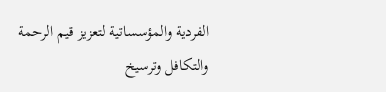الفردية والمؤسساتية لتعزيز قيم الرحمة والتكافل وترسيخ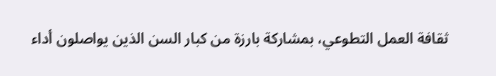ثقافة العمل التطوعي، بمشاركة بارزة من كبار السن الذين يواصلون أداء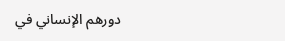دورهم الإنساني في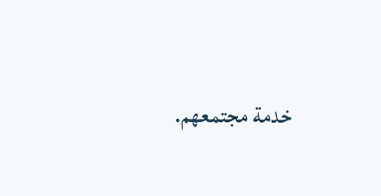خدمة مجتمعهم.